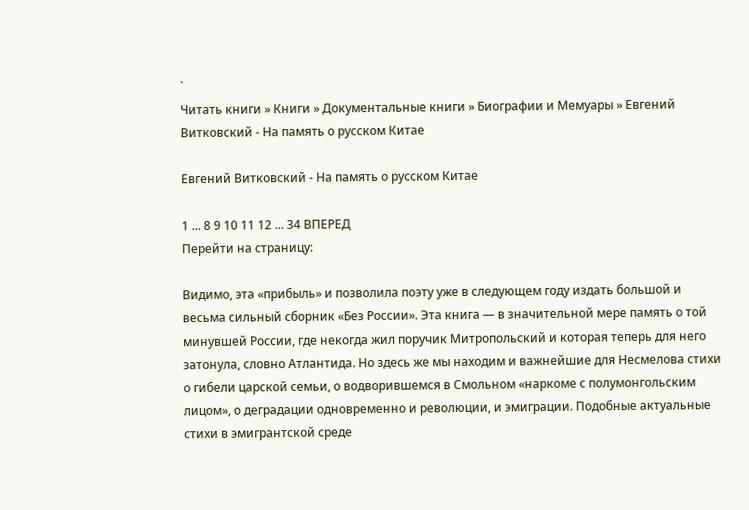`
Читать книги » Книги » Документальные книги » Биографии и Мемуары » Евгений Витковский - На память о русском Китае

Евгений Витковский - На память о русском Китае

1 ... 8 9 10 11 12 ... 34 ВПЕРЕД
Перейти на страницу:

Видимо, эта «прибыль» и позволила поэту уже в следующем году издать большой и весьма сильный сборник «Без России». Эта книга — в значительной мере память о той минувшей России, где некогда жил поручик Митропольский и которая теперь для него затонула, словно Атлантида. Но здесь же мы находим и важнейшие для Несмелова стихи о гибели царской семьи, о водворившемся в Смольном «наркоме с полумонгольским лицом», о деградации одновременно и революции, и эмиграции. Подобные актуальные стихи в эмигрантской среде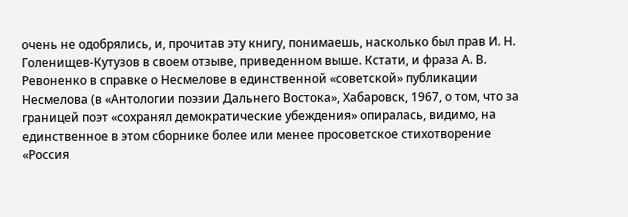очень не одобрялись, и, прочитав эту книгу, понимаешь, насколько был прав И. Н. Голенищев-Кутузов в своем отзыве, приведенном выше. Кстати, и фраза А. В. Ревоненко в справке о Несмелове в единственной «советской» публикации Несмелова (в «Антологии поэзии Дальнего Востока», Хабаровск, 1967, о том, что за границей поэт «сохранял демократические убеждения» опиралась, видимо, на единственное в этом сборнике более или менее просоветское стихотворение «Россия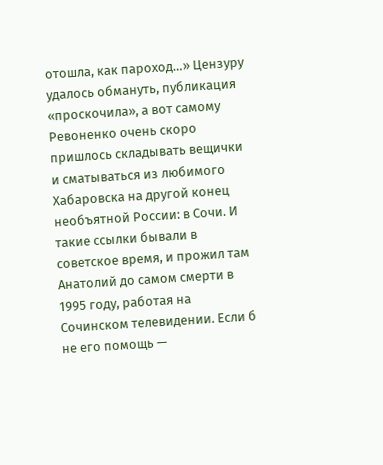отошла, как пароход…» Цензуру удалось обмануть, публикация «проскочила», а вот самому Ревоненко очень скоро пришлось складывать вещички и сматываться из любимого Хабаровска на другой конец необъятной России: в Сочи. И такие ссылки бывали в советское время, и прожил там Анатолий до самом смерти в 1995 году, работая на Сочинском телевидении. Если б не его помощь —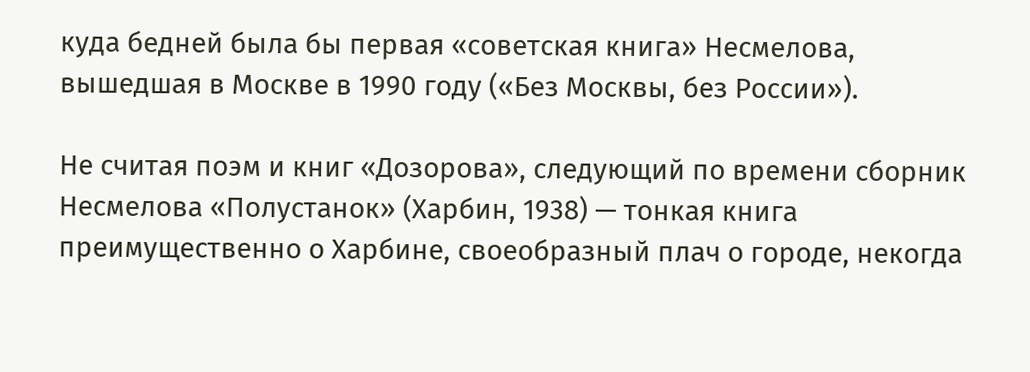куда бедней была бы первая «советская книга» Несмелова, вышедшая в Москве в 1990 году («Без Москвы, без России»).

Не считая поэм и книг «Дозорова», следующий по времени сборник Несмелова «Полустанок» (Харбин, 1938) — тонкая книга преимущественно о Харбине, своеобразный плач о городе, некогда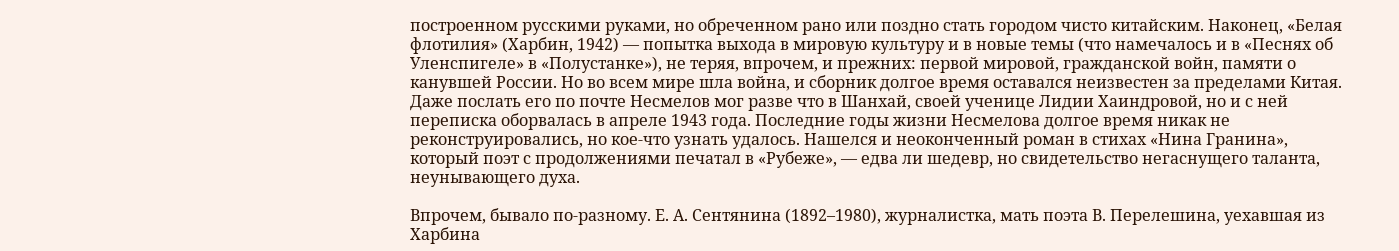построенном русскими руками, но обреченном рано или поздно стать городом чисто китайским. Наконец, «Белая флотилия» (Харбин, 1942) — попытка выхода в мировую культуру и в новые темы (что намечалось и в «Песнях об Уленспигеле» в «Полустанке»), не теряя, впрочем, и прежних: первой мировой, гражданской войн, памяти о канувшей России. Но во всем мире шла война, и сборник долгое время оставался неизвестен за пределами Китая. Даже послать его по почте Несмелов мог разве что в Шанхай, своей ученице Лидии Хаиндровой, но и с ней переписка оборвалась в апреле 1943 года. Последние годы жизни Несмелова долгое время никак не реконструировались, но кое-что узнать удалось. Нашелся и неоконченный роман в стихах «Нина Гранина», который поэт с продолжениями печатал в «Рубеже», — едва ли шедевр, но свидетельство негаснущего таланта, неунывающего духа.

Впрочем, бывало по-разному. Е. А. Сентянина (1892–1980), журналистка, мать поэта В. Перелешина, уехавшая из Харбина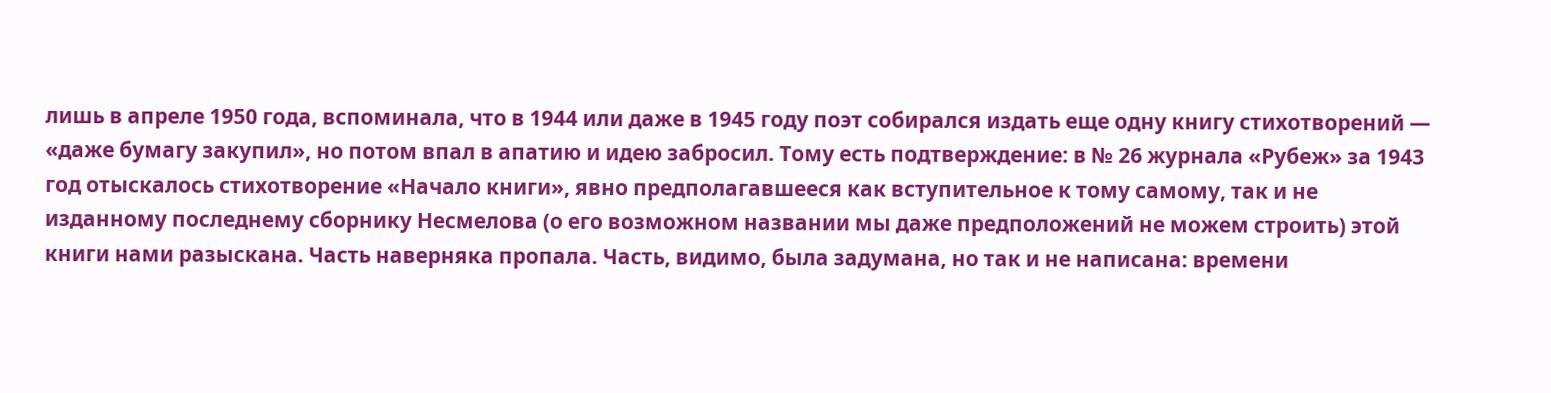лишь в апреле 1950 года, вспоминала, что в 1944 или даже в 1945 году поэт собирался издать еще одну книгу стихотворений — «даже бумагу закупил», но потом впал в апатию и идею забросил. Тому есть подтверждение: в № 26 журнала «Рубеж» за 1943 год отыскалось стихотворение «Начало книги», явно предполагавшееся как вступительное к тому самому, так и не изданному последнему сборнику Несмелова (о его возможном названии мы даже предположений не можем строить) этой книги нами разыскана. Часть наверняка пропала. Часть, видимо, была задумана, но так и не написана: времени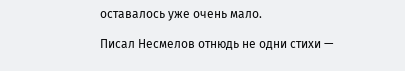оставалось уже очень мало.

Писал Несмелов отнюдь не одни стихи —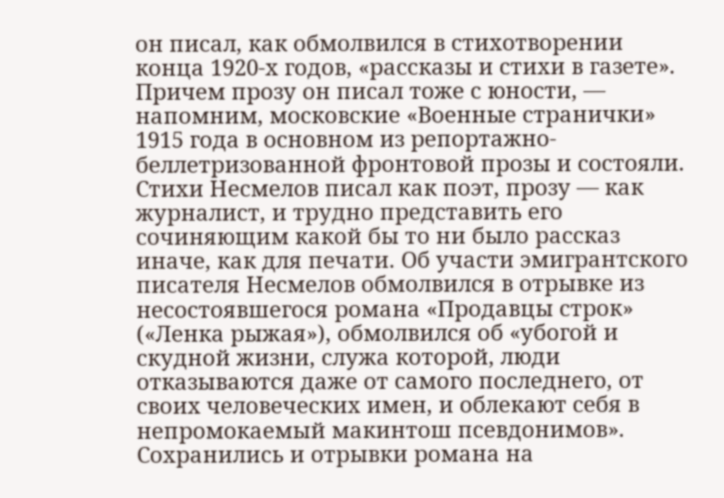он писал, как обмолвился в стихотворении конца 1920-х годов, «рассказы и стихи в газете». Причем прозу он писал тоже с юности, — напомним, московские «Военные странички» 1915 года в основном из репортажно-беллетризованной фронтовой прозы и состояли. Стихи Несмелов писал как поэт, прозу — как журналист, и трудно представить его сочиняющим какой бы то ни было рассказ иначе, как для печати. Об участи эмигрантского писателя Несмелов обмолвился в отрывке из несостоявшегося романа «Продавцы строк» («Ленка рыжая»), обмолвился об «убогой и скудной жизни, служа которой, люди отказываются даже от самого последнего, от своих человеческих имен, и облекают себя в непромокаемый макинтош псевдонимов». Сохранились и отрывки романа на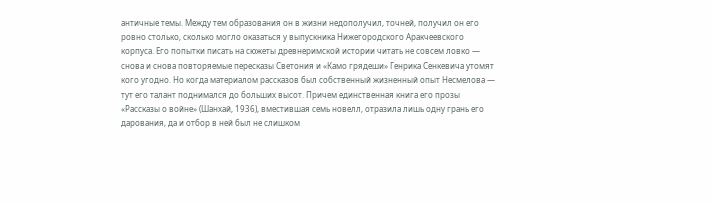античные темы. Между тем образования он в жизни недополучил, точней, получил он его ровно столько, сколько могло оказаться у выпускника Нижегородского Аракчеевского корпуса. Его попытки писать на сюжеты древнеримской истории читать не совсем ловко — снова и снова повторяемые пересказы Светония и «Камо грядеши» Генрика Сенкевича утомят кого угодно. Но когда материалом рассказов был собственный жизненный опыт Несмелова — тут его талант поднимался до больших высот. Причем единственная книга его прозы «Рассказы о войне» (Шанхай, 1936), вместившая семь новелл, отразила лишь одну грань его дарования, да и отбор в ней был не слишком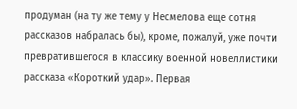продуман (на ту же тему у Несмелова еще сотня рассказов набралась бы), кроме, пожалуй, уже почти превратившегося в классику военной новеллистики рассказа «Короткий удар». Первая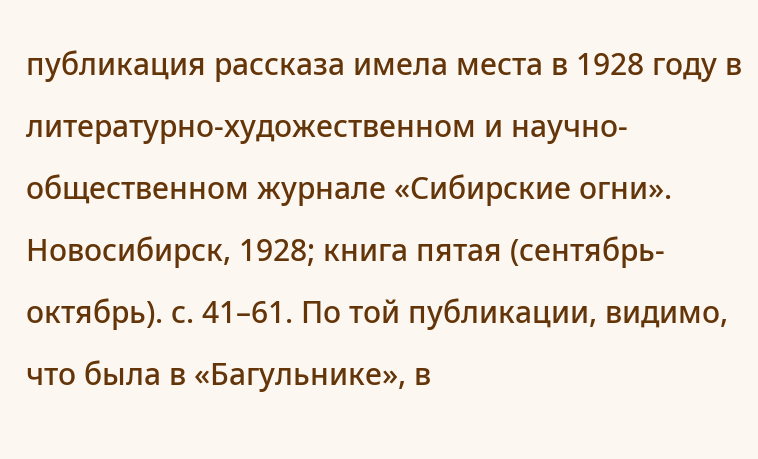публикация рассказа имела места в 1928 году в литературно-художественном и научно-общественном журнале «Сибирские огни». Новосибирск, 1928; книга пятая (сентябрь-октябрь). с. 41–61. По той публикации, видимо, что была в «Багульнике», в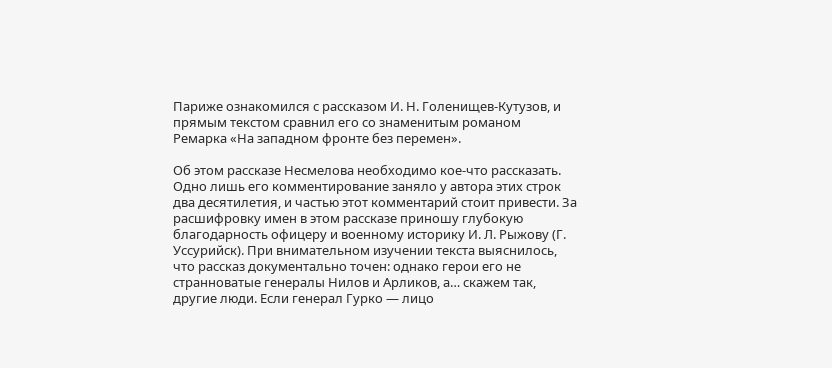Париже ознакомился с рассказом И. Н. Голенищев-Кутузов, и прямым текстом сравнил его со знаменитым романом Ремарка «На западном фронте без перемен».

Об этом рассказе Несмелова необходимо кое-что рассказать. Одно лишь его комментирование заняло у автора этих строк два десятилетия, и частью этот комментарий стоит привести. За расшифровку имен в этом рассказе приношу глубокую благодарность офицеру и военному историку И. Л. Рыжову (Г. Уссурийск). При внимательном изучении текста выяснилось, что рассказ документально точен: однако герои его не странноватые генералы Нилов и Арликов, а… скажем так, другие люди. Если генерал Гурко — лицо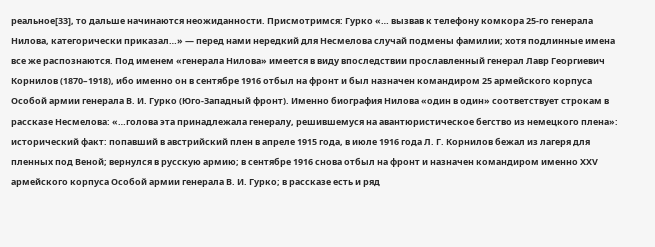реальное[33], то дальше начинаются неожиданности. Присмотримся: Гурко «… вызвав к телефону комкора 25-го генерала Нилова, категорически приказал…» — перед нами нередкий для Несмелова случай подмены фамилии; хотя подлинные имена все же распознаются. Под именем «генерала Нилова» имеется в виду впоследствии прославленный генерал Лавр Георгиевич Корнилов (1870–1918), ибо именно он в сентябре 1916 отбыл на фронт и был назначен командиром 25 армейского корпуса Особой армии генерала В. И. Гурко (Юго-Западный фронт). Именно биография Нилова «один в один» соответствует строкам в рассказе Несмелова: «…голова эта принадлежала генералу, решившемуся на авантюристическое бегство из немецкого плена»: исторический факт: попавший в австрийский плен в апреле 1915 года, в июле 1916 года Л. Г. Корнилов бежал из лагеря для пленных под Веной; вернулся в русскую армию; в сентябре 1916 снова отбыл на фронт и назначен командиром именно XXV армейского корпуса Особой армии генерала В. И. Гурко; в рассказе есть и ряд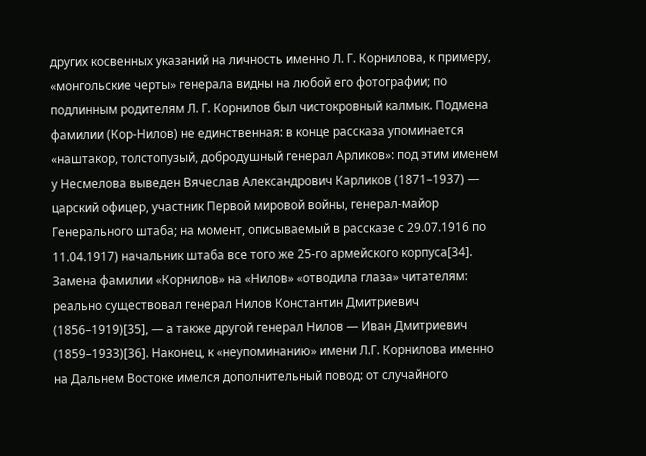других косвенных указаний на личность именно Л. Г. Корнилова, к примеру, «монгольские черты» генерала видны на любой его фотографии; по подлинным родителям Л. Г. Корнилов был чистокровный калмык. Подмена фамилии (Кор-Нилов) не единственная: в конце рассказа упоминается «наштакор, толстопузый, добродушный генерал Арликов»: под этим именем у Несмелова выведен Вячеслав Александрович Карликов (1871–1937) — царский офицер, участник Первой мировой войны, генерал-майор Генерального штаба; на момент, описываемый в рассказе с 29.07.1916 по 11.04.1917) начальник штаба все того же 25-го армейского корпуса[34]. Замена фамилии «Корнилов» на «Нилов» «отводила глаза» читателям: реально существовал генерал Нилов Константин Дмитриевич (1856–1919)[35], — а также другой генерал Нилов — Иван Дмитриевич (1859–1933)[36]. Наконец, к «неупоминанию» имени Л.Г. Корнилова именно на Дальнем Востоке имелся дополнительный повод: от случайного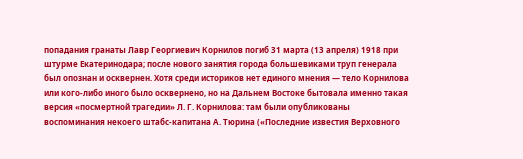попадания гранаты Лавр Георгиевич Корнилов погиб 31 марта (13 апреля) 1918 при штурме Екатеринодара; после нового занятия города большевиками труп генерала был опознан и осквернен. Хотя среди историков нет единого мнения — тело Корнилова или кого-либо иного было осквернено, но на Дальнем Востоке бытовала именно такая версия «посмертной трагедии» Л. Г. Корнилова: там были опубликованы воспоминания некоего штабс-капитана А. Тюрина («Последние известия Верховного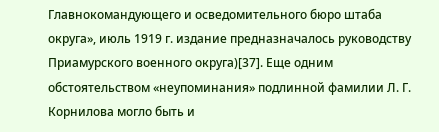Главнокомандующего и осведомительного бюро штаба округа», июль 1919 г. издание предназначалось руководству Приамурского военного округа)[37]. Еще одним обстоятельством «неупоминания» подлинной фамилии Л. Г. Корнилова могло быть и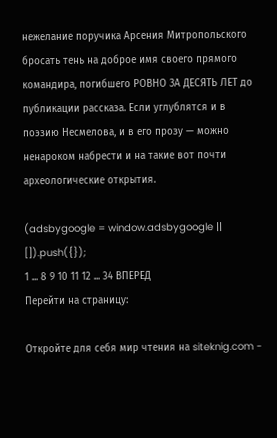нежелание поручика Арсения Митропольского бросать тень на доброе имя своего прямого командира, погибшего РОВНО ЗА ДЕСЯТЬ ЛЕТ до публикации рассказа. Если углублятся и в поэзию Несмелова, и в его прозу — можно ненароком набрести и на такие вот почти археологические открытия.

(adsbygoogle = window.adsbygoogle || []).push({});
1 ... 8 9 10 11 12 ... 34 ВПЕРЕД
Перейти на страницу:

Откройте для себя мир чтения на siteknig.com -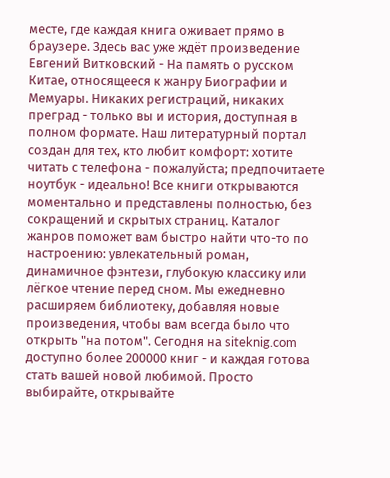месте, где каждая книга оживает прямо в браузере. Здесь вас уже ждёт произведение Евгений Витковский - На память о русском Китае, относящееся к жанру Биографии и Мемуары. Никаких регистраций, никаких преград - только вы и история, доступная в полном формате. Наш литературный портал создан для тех, кто любит комфорт: хотите читать с телефона - пожалуйста; предпочитаете ноутбук - идеально! Все книги открываются моментально и представлены полностью, без сокращений и скрытых страниц. Каталог жанров поможет вам быстро найти что-то по настроению: увлекательный роман, динамичное фэнтези, глубокую классику или лёгкое чтение перед сном. Мы ежедневно расширяем библиотеку, добавляя новые произведения, чтобы вам всегда было что открыть "на потом". Сегодня на siteknig.com доступно более 200000 книг - и каждая готова стать вашей новой любимой. Просто выбирайте, открывайте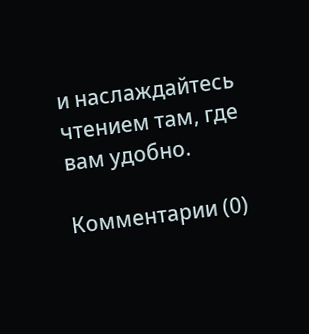и наслаждайтесь чтением там, где вам удобно.

Комментарии (0)